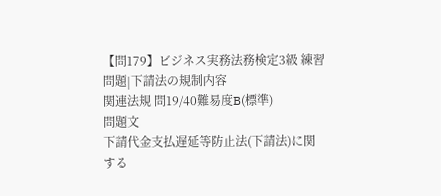【問179】ビジネス実務法務検定3級 練習問題|下請法の規制内容
関連法規 問19/40難易度B(標準)
問題文
下請代金支払遅延等防止法(下請法)に関する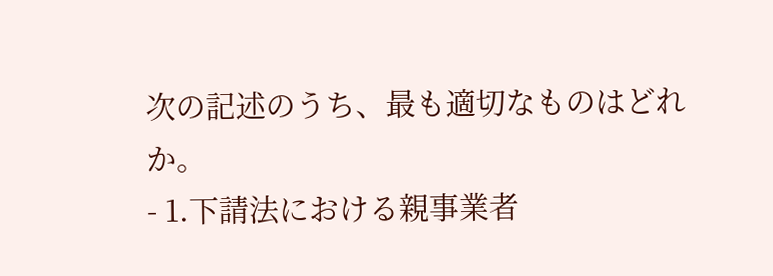次の記述のうち、最も適切なものはどれか。
- 1.下請法における親事業者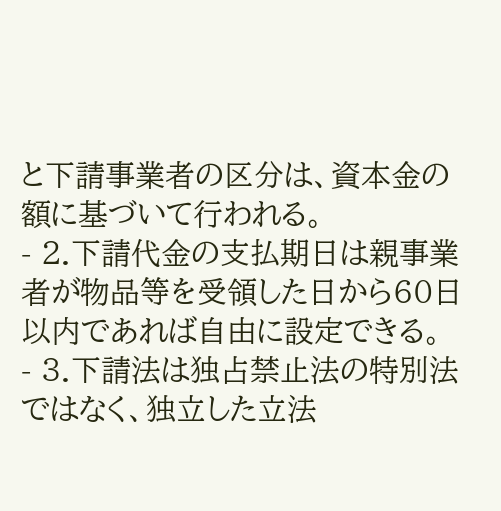と下請事業者の区分は、資本金の額に基づいて行われる。
- 2.下請代金の支払期日は親事業者が物品等を受領した日から60日以内であれば自由に設定できる。
- 3.下請法は独占禁止法の特別法ではなく、独立した立法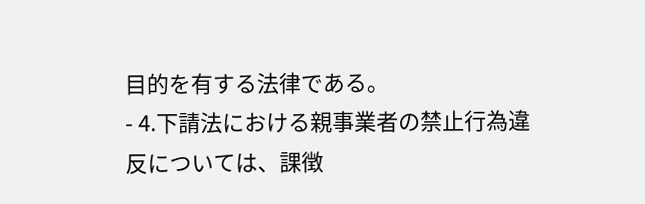目的を有する法律である。
- 4.下請法における親事業者の禁止行為違反については、課徴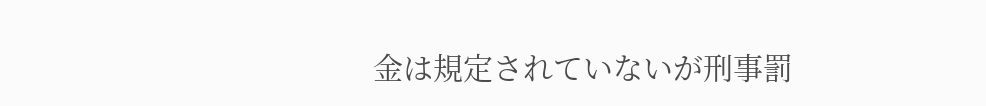金は規定されていないが刑事罰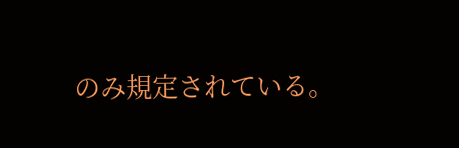のみ規定されている。